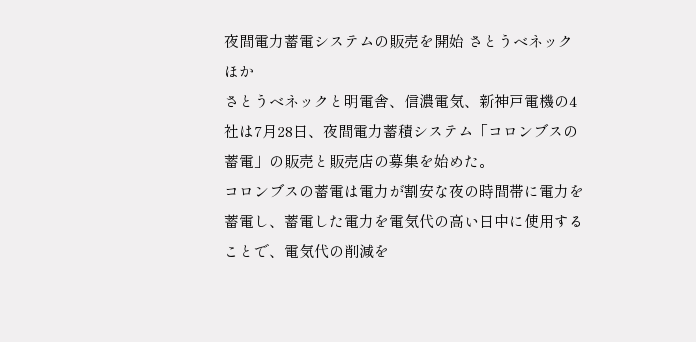夜間電力蓄電システムの販売を開始 さとうベネックほか
さとうベネックと明電舎、信濃電気、新神戸電機の4社は7月28日、夜間電力蓄積システム「コロンブスの蓄電」の販売と販売店の募集を始めた。
コロンブスの蓄電は電力が割安な夜の時間帯に電力を蓄電し、蓄電した電力を電気代の高い日中に使用することで、電気代の削減を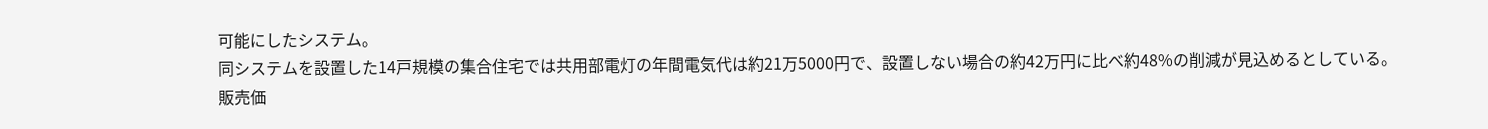可能にしたシステム。
同システムを設置した14戸規模の集合住宅では共用部電灯の年間電気代は約21万5000円で、設置しない場合の約42万円に比べ約48%の削減が見込めるとしている。
販売価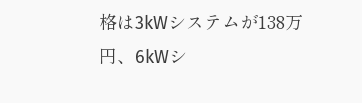格は3kWシステムが138万円、6kWシ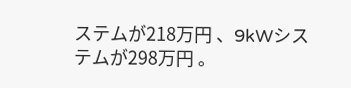ステムが218万円 、9kWシステムが298万円 。